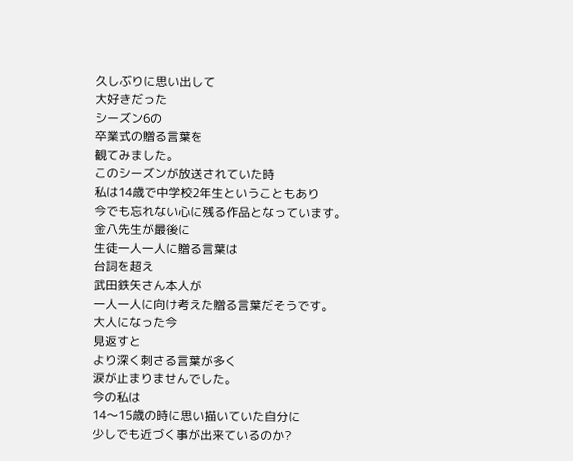久しぶりに思い出して
大好きだった
シーズン6の
卒業式の贈る言葉を
観てみました。
このシーズンが放送されていた時
私は14歳で中学校2年生ということもあり
今でも忘れない心に残る作品となっています。
金八先生が最後に
生徒一人一人に贈る言葉は
台詞を超え
武田鉄矢さん本人が
一人一人に向け考えた贈る言葉だそうです。
大人になった今
見返すと
より深く刺さる言葉が多く
涙が止まりませんでした。
今の私は
14〜15歳の時に思い描いていた自分に
少しでも近づく事が出来ているのか?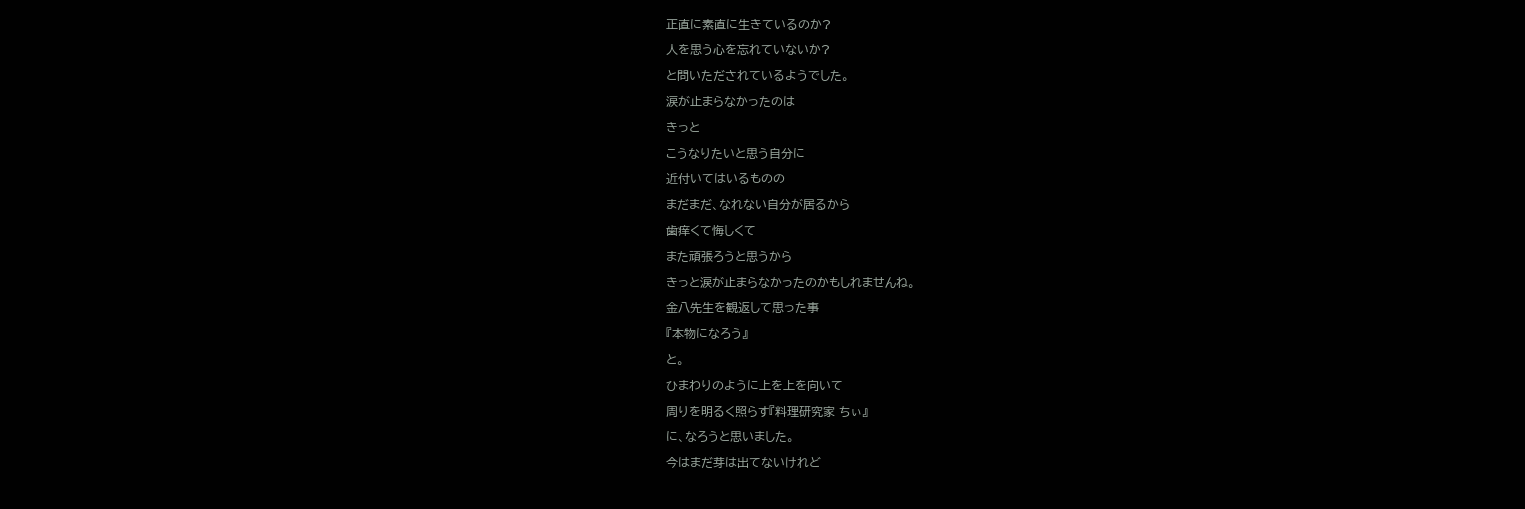正直に素直に生きているのか?
人を思う心を忘れていないか?
と問いただされているようでした。
涙が止まらなかったのは
きっと
こうなりたいと思う自分に
近付いてはいるものの
まだまだ、なれない自分が居るから
歯痒くて悔しくて
また頑張ろうと思うから
きっと涙が止まらなかったのかもしれませんね。
金八先生を観返して思った事
『本物になろう』
と。
ひまわりのように上を上を向いて
周りを明るく照らす『料理研究家 ちぃ』
に、なろうと思いました。
今はまだ芽は出てないけれど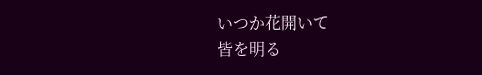いつか花開いて
皆を明る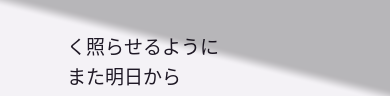く照らせるように
また明日から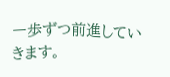一歩ずつ前進していきます。